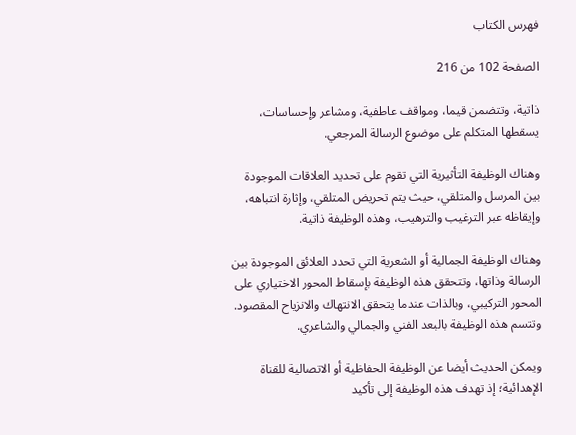فهرس الكتاب

الصفحة 102 من 216

ذاتية، وتتضمن قيما، ومواقف عاطفية، ومشاعر وإحساسات، يسقطها المتكلم على موضوع الرسالة المرجعي.

وهناك الوظيفة التأثيرية التي تقوم على تحديد العلاقات الموجودة بين المرسل والمتلقي، حيث يتم تحريض المتلقي، وإثارة انتباهه، وإيقاظه عبر الترغيب والترهيب، وهذه الوظيفة ذاتية.

وهناك الوظيفة الجمالية أو الشعرية التي تحدد العلائق الموجودة بين الرسالة وذاتها، وتتحقق هذه الوظيفة بإسقاط المحور الاختياري على المحور التركيبي، وبالذات عندما يتحقق الانتهاك والانزياح المقصود. وتتسم هذه الوظيفة بالبعد الفني والجمالي والشاعري.

ويمكن الحديث أيضا عن الوظيفة الحفاظية أو الاتصالية للقناة الإهدائية؛ إذ تهدف هذه الوظيفة إلى تأكيد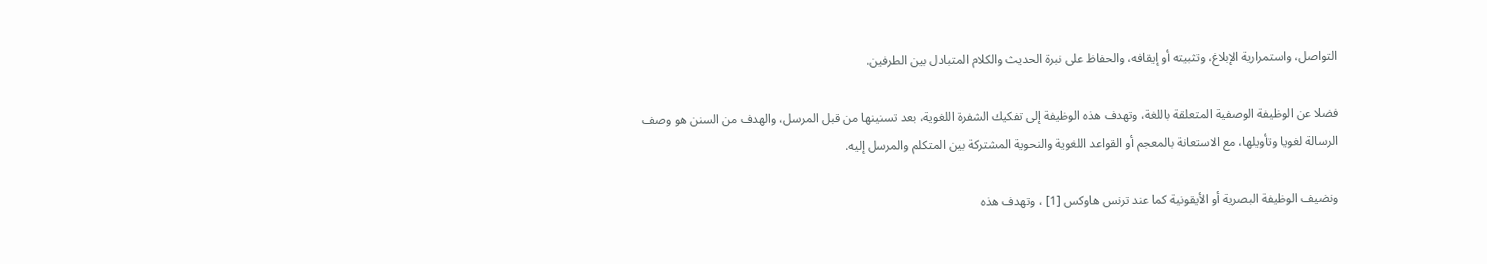التواصل، واستمرارية الإبلاغ، وتثبيته أو إيقافه، والحفاظ على نبرة الحديث والكلام المتبادل بين الطرفين.

فضلا عن الوظيفة الوصفية المتعلقة باللغة، وتهدف هذه الوظيفة إلى تفكيك الشفرة اللغوية، بعد تسنينها من قبل المرسل، والهدف من السنن هو وصف الرسالة لغويا وتأويلها، مع الاستعانة بالمعجم أو القواعد اللغوية والنحوية المشتركة بين المتكلم والمرسل إليه.

ونضيف الوظيفة البصرية أو الأيقونية كما عند ترنس هاوكس [1] ، وتهدف هذه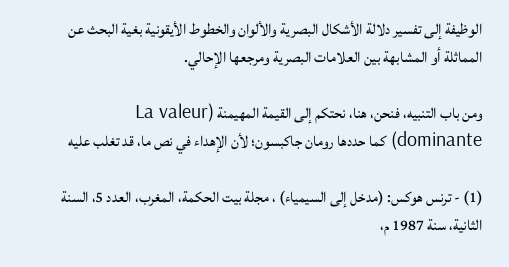الوظيفة إلى تفسير دلالة الأشكال البصرية والألوان والخطوط الأيقونية بغية البحث عن المماثلة أو المشابهة بين العلامات البصرية ومرجعها الإحالي.

ومن باب التنبيه، فنحن، هنا، نحتكم إلى القيمة المهيمنة (La valeur dominante) كما حددها رومان جاكبسون؛ لأن الإهداء في نص ما، قد تغلب عليه

(1) - ترنس هوكس: (مدخل إلى السيمياء) ، مجلة بيت الحكمة، المغرب، العدد 5، السنة الثانية، سنة 1987 م،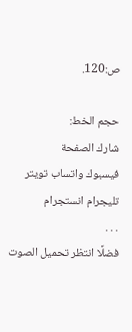ص:120.

حجم الخط:
شارك الصفحة
فيسبوك واتساب تويتر تليجرام انستجرام
. . .
فضلًا انتظر تحميل الصوت